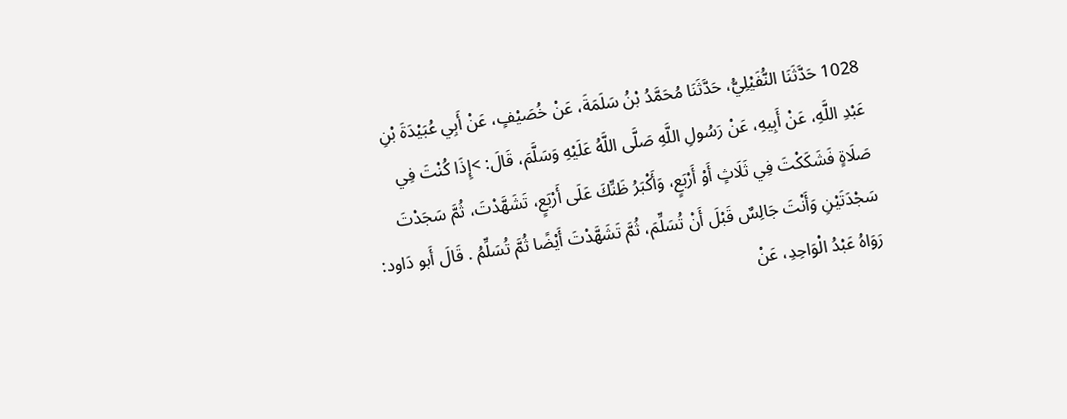1028 حَدَّثَنَا النُّفَيْلِيُّ، حَدَّثَنَا مُحَمَّدُ بْنُ سَلَمَةَ، عَنْ خُصَيْفٍ، عَنْ أَبِي عُبَيْدَةَ بْنِ عَبْدِ اللَّهِ، عَنْ أَبِيهِ، عَنْ رَسُولِ اللَّهِ صَلَّى اللَّهُ عَلَيْهِ وَسَلَّمَ، قَالَ: >إِذَا كُنْتَ فِي صَلَاةٍ فَشَكَكْتَ فِي ثَلَاثٍ أَوْ أَرْبَعٍ، وَأَكْبَرُ ظَنِّكَ عَلَى أَرْبَعٍ، تَشَهَّدْتَ، ثُمَّ سَجَدْتَ سَجْدَتَيْنِ وَأَنْتَ جَالِسٌ قَبْلَ أَنْ تُسَلِّمَ، ثُمَّ تَشَهَّدْتَ أَيْضًا ثُمَّ تُسَلِّمُ . قَالَ أَبو دَاود: رَوَاهُ عَبْدُ الْوَاحِدِ، عَنْ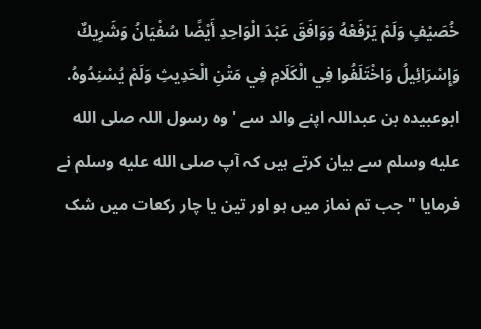خُصَيْفٍ وَلَمْ يَرْفَعْهُ وَوَافَقَ عَبْدَ الْوَاحِدِ أَيْضًا سُفْيَانُ وَشَرِيكٌ وَإِسْرَائِيلُ وَاخْتَلَفُوا فِي الْكَلَامِ فِي مَتْنِ الْحَدِيثِ وَلَمْ يُسْنِدُوهُ.
ابوعبیدہ بن عبداللہ اپنے والد سے ' وہ رسول اللہ صلى الله عليه وسلم سے بیان کرتے ہیں کہ آپ صلى الله عليه وسلم نے فرمایا " جب تم نماز میں ہو اور تین یا چار رکعات میں شک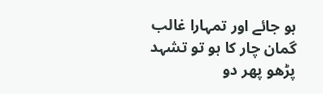ہو جائے اور تمہارا غالب گمان چار کا ہو تو تشہد پڑھو پھر دو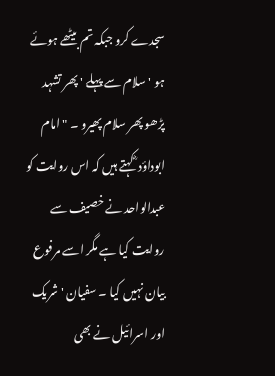سجدے کرو جبکہ تم بیٹھے ہوئے ہو ' سلام سے پہلے ' پھر تشہد پڑھو پھر سلام پھیرو ۔ " امام ابوداؤد ؓ کہتے ہیں کہ اس روایت کو عبدالواحد نے خصیف سے روایت کیا ہے مگر اسے مرفوع بیان نہیں کیا ۔ سفیان ' شریک اور اسرائیل نے بھی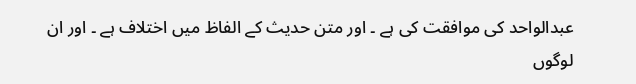عبدالواحد کی موافقت کی ہے ۔ اور متن حدیث کے الفاظ میں اختلاف ہے ۔ اور ان لوگوں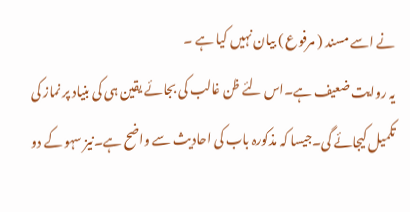نے اسے مسند ( مرفوع ) بیان نہیں کیا ہے ۔
یہ روایت ضعیف ہے۔اس لئے ظن غالب کی بجائے یقین ہی کی بنیاد پر نماز کی تکمیل کیجائے گی۔جیسا کہ مذکورہ باب کی احادیث سے واضح ہے۔نیز سہو کے دو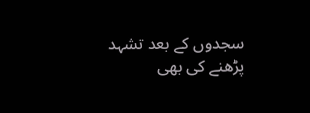سجدوں کے بعد تشہد پڑھنے کی بھی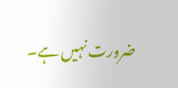ضرورت نہیں ہے۔